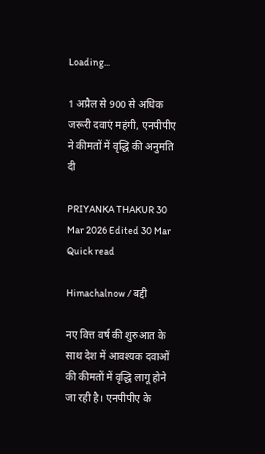Loading...

1 अप्रैल से 900 से अधिक जरूरी दवाएं महंगी, एनपीपीए ने कीमतों में वृद्धि की अनुमति दी

PRIYANKA THAKUR 30 Mar 2026 Edited 30 Mar Quick read

Himachalnow / बद्दी

नए वित्त वर्ष की शुरुआत के साथ देश में आवश्यक दवाओं की कीमतों में वृद्धि लागू होने जा रही है। एनपीपीए के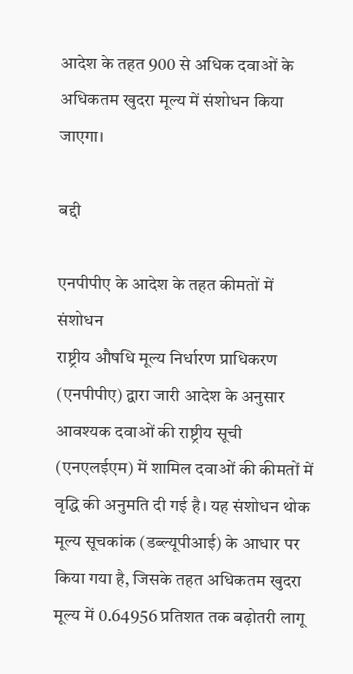आदेश के तहत 900 से अधिक दवाओं के अधिकतम खुदरा मूल्य में संशोधन किया जाएगा।

बद्दी

एनपीपीए के आदेश के तहत कीमतों में संशोधन
राष्ट्रीय औषधि मूल्य निर्धारण प्राधिकरण (एनपीपीए) द्वारा जारी आदेश के अनुसार आवश्यक दवाओं की राष्ट्रीय सूची (एनएलईएम) में शामिल दवाओं की कीमतों में वृद्धि की अनुमति दी गई है। यह संशोधन थोक मूल्य सूचकांक (डब्ल्यूपीआई) के आधार पर किया गया है, जिसके तहत अधिकतम खुदरा मूल्य में 0.64956 प्रतिशत तक बढ़ोतरी लागू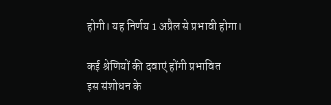होगी। यह निर्णय 1 अप्रैल से प्रभावी होगा।

कई श्रेणियों की दवाएं होंगी प्रभावित
इस संशोधन के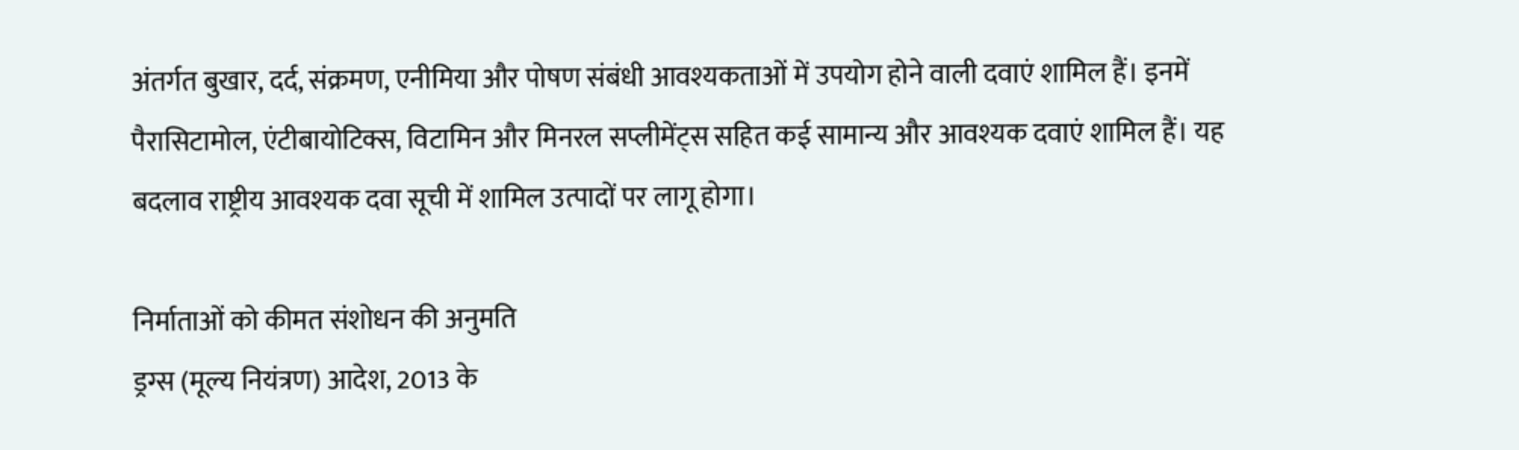अंतर्गत बुखार, दर्द, संक्रमण, एनीमिया और पोषण संबंधी आवश्यकताओं में उपयोग होने वाली दवाएं शामिल हैं। इनमें पैरासिटामोल, एंटीबायोटिक्स, विटामिन और मिनरल सप्लीमेंट्स सहित कई सामान्य और आवश्यक दवाएं शामिल हैं। यह बदलाव राष्ट्रीय आवश्यक दवा सूची में शामिल उत्पादों पर लागू होगा।

निर्माताओं को कीमत संशोधन की अनुमति
ड्रग्स (मूल्य नियंत्रण) आदेश, 2013 के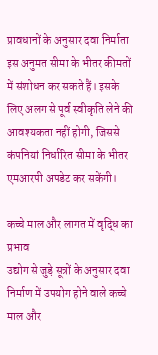प्रावधानों के अनुसार दवा निर्माता इस अनुमत सीमा के भीतर कीमतों में संशोधन कर सकते हैं। इसके लिए अलग से पूर्व स्वीकृति लेने की आवश्यकता नहीं होगी, जिससे कंपनियां निर्धारित सीमा के भीतर एमआरपी अपडेट कर सकेंगी।

कच्चे माल और लागत में वृद्धि का प्रभाव
उद्योग से जुड़े सूत्रों के अनुसार दवा निर्माण में उपयोग होने वाले कच्चे माल और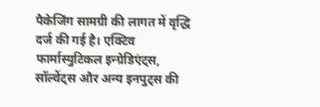पैकेजिंग सामग्री की लागत में वृद्धि दर्ज की गई है। एक्टिव फार्मास्युटिकल इन्ग्रेडिएंट्स, सॉल्वेंट्स और अन्य इनपुट्स की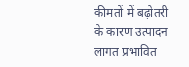कीमतों में बढ़ोतरी के कारण उत्पादन लागत प्रभावित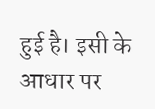हुई है। इसी के आधार पर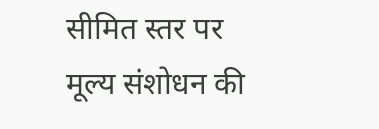सीमित स्तर पर मूल्य संशोधन की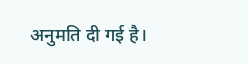अनुमति दी गई है।